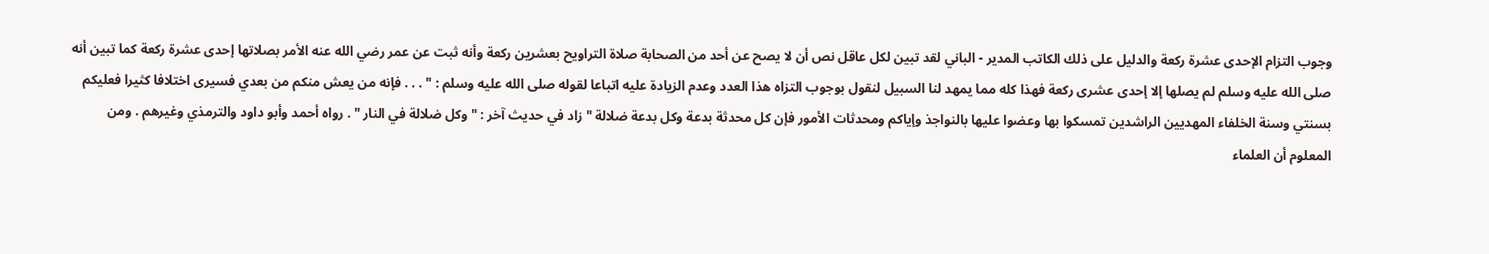وجوب التزام الإحدى عشرة ركعة والدليل على ذلك الكاتب المدير - الباني لقد تبين لكل عاقل نص أن لا يصح عن أحد من الصحابة صلاة التراويح بعشرين ركعة وأنه ثبت عن عمر رضي الله عنه الأمر بصلاتها إحدى عشرة ركعة كما تبين أنه صلى الله عليه وسلم لم يصلها إلا إحدى عشرى ركعة فهذا كله مما يمهد لنا السبيل لنقول بوجوب التزاه هذا العدد وعدم الزيادة عليه اتباعا لقوله صلى الله عليه وسلم : " . . . فإنه من يعش منكم من بعدي فسيرى اختلافا كثيرا فعليكم بسنتي وسنة الخلفاء المهديين الراشدين تمسكوا بها وعضوا عليها بالنواجذ وإياكم ومحدثات الأمور فإن كل محدثة بدعة وكل بدعة ضلالة " زاد في حديث آخر : " وكل ضلالة في النار " . رواه أحمد وأبو داود والترمذي وغيرهم . ومن المعلوم أن العلماء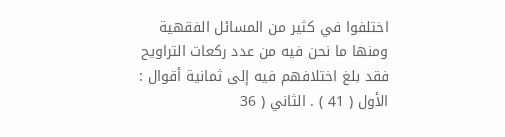اختلفوا في كثير من المسائل الفقهية ومنها ما نحن فيه من عدد ركعات التراويح فقد بلغ اختلافهم فيه إلى ثمانية أقوال : الأول ( 41 ) . الثاني ( 36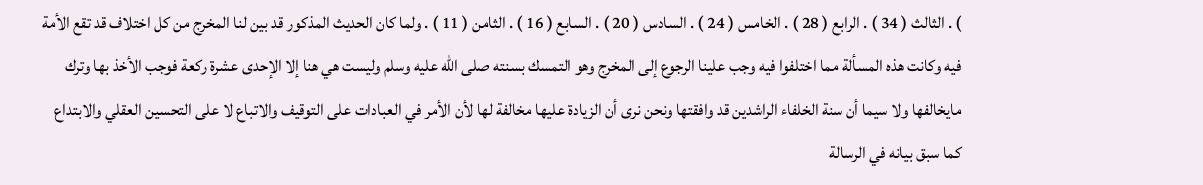) . الثالث ( 34 ) . الرابع ( 28 ) . الخامس ( 24 ) . السادس ( 20 ) . السابع ( 16 ) . الثامن ( 11 ) . ولما كان الحديث المذكور قد بين لنا المخرج من كل اختلاف قد تقع الأمة فيه وكانت هذه المسألة مما اختلفوا فيه وجب علينا الرجوع إلى المخرج وهو التمسك بسنته صلى الله عليه وسلم وليست هي هنا إلا الإحدى عشرة ركعة فوجب الأخذ بها وترك مايخالفها ولا سيما أن سنة الخلفاء الراشدين قد وافقتها ونحن نرى أن الزيادة عليها مخالفة لها لأن الأمر في العبادات على التوقيف والاتباع لا على التحسين العقلي والابتداع كما سبق بيانه في الرسالة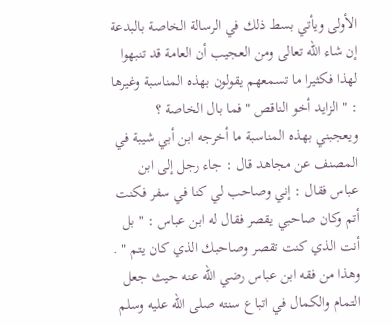الأولى ويأتي بسط ذلك في الرسالة الخاصة بالبدعة إن شاء الله تعالى ومن العجيب أن العامة قد تنبهوا لهذا فكثيرا ما تسمعهم يقولون بهذه المناسبة وغيرها : " الزايد أخو الناقص " فما بال الخاصة ؟ ويعجبني بهذه المناسبة ما أخرجه ابن أبي شيبة في المصنف عن مجاهد قال : جاء رجل إلى ابن عباس فقال : إني وصاحب لي كنا في سفر فكنت أتم وكان صاحبي يقصر فقال له ابن عباس : " بل أنت الذي كنت تقصر وصاحبك الذي كان يتم " . وهذا من فقه ابن عباس رضي الله عنه حيث جعل التمام والكمال في اتباع سنته صلى الله عليه وسلم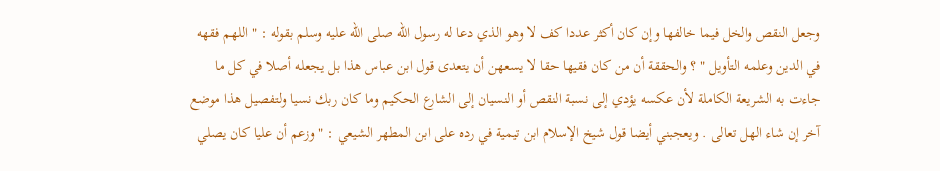وجعل النقص والخل فيما خالفها وإن كان أكثر عددا كف لا وهو الذي دعا له رسول الله صلى الله عليه وسلم بقوله : " اللهم فقهه في الدين وعلمه التأويل " ؟ والحققة أن من كان فقيها حقا لا يسعهن أن يتعدى قول ابن عباس هذا بل يجعله أصلا في كل ما جاءت به الشريعة الكاملة لأن عكسه يؤدي إلى نسبة النقص أو النسيان إلى الشارع الحكيم وما كان ربك نسيا ولتفصيل هذا موضع آخر إن شاء الهل تعالى . ويعجبني أيضا قول شيخ الإسلام ابن تيمية في رده على ابن المطهر الشيعي : " وزعم أن عليا كان يصلي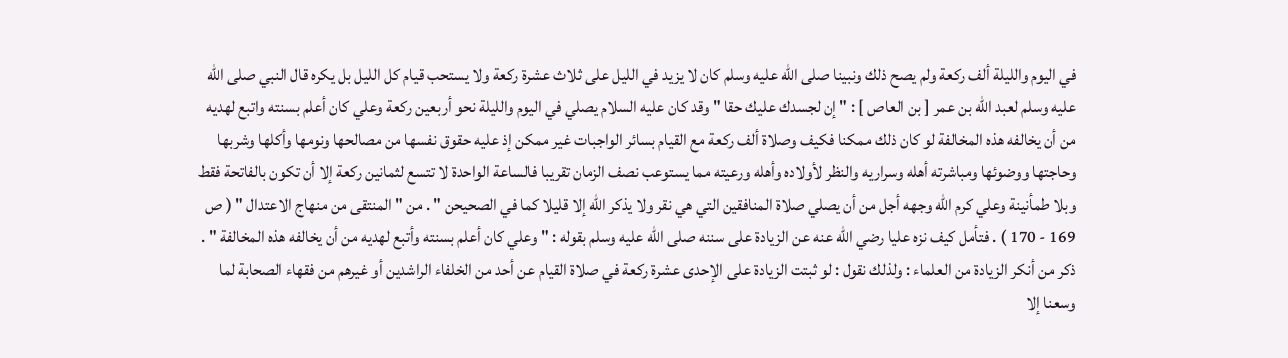في اليوم والليلة ألف ركعة ولم يصح ذلك ونبينا صلى الله عليه وسلم كان لا يزيد في الليل على ثلاث عشرة ركعة ولا يستحب قيام كل الليل بل يكره قال النبي صلى الله عليه وسلم لعبد الله بن عمر [ بن العاص ] : " إن لجسدك عليك حقا " وقد كان عليه السلام يصلي في اليوم والليلة نحو أربعين ركعة وعلي كان أعلم بسنته واتبع لهديه من أن يخالفه هذه المخالفة لو كان ذلك ممكنا فكيف وصلاة ألف ركعة مع القيام بسائر الواجبات غير ممكن إذ عليه حقوق نفسها من مصالحها ونومها وأكلها وشربها وحاجتها ووضوئها ومباشرته أهله وسراريه والنظر لأولاده وأهله ورعيته مما يستوعب نصف الزمان تقريبا فالساعة الواحدة لا تتسع لثمانين ركعة إلا أن تكون بالفاتحة فقط وبلا طمأنينة وعلي كرم الله وجهه أجل من أن يصلي صلاة المنافقين التي هي نقر ولا يذكر الله إلا قليلا كما في الصحيحن " . من " المنتقى من منهاج الاعتدال " ( ص 169 - 170 ) . فتأمل كيف نزه عليا رضي الله عنه عن الزيادة على سننه صلى الله عليه وسلم بقوله : " وعلي كان أعلم بسنته وأتبع لهديه من أن يخالفه هذه المخالفة " . ذكر من أنكر الزيادة من العلماء : ولذلك نقول : لو ثبتت الزيادة على الإحدى عشرة ركعة في صلاة القيام عن أحد من الخلفاء الراشدين أو غيرهم من فقهاء الصحابة لما وسعنا إلا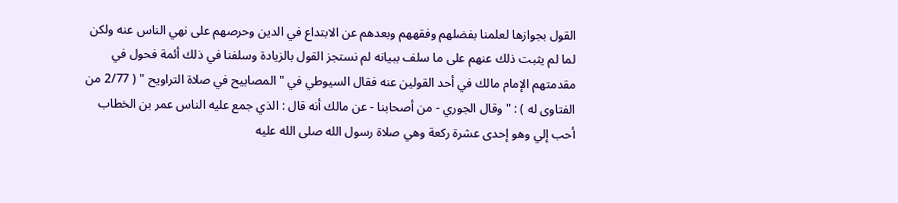القول بجوازها لعلمنا بفضلهم وفقههم وبعدهم عن الابتداع في الدين وحرصهم على نهي الناس عنه ولكن لما لم يثبت ذلك عنهم على ما سلف ببيانه لم نستجز القول بالزيادة وسلفنا في ذلك أئمة فحول في مقدمتهم الإمام مالك في أحد القولين عنه فقال السيوطي في " المصابيح في صلاة التراويح " ( 2/77 من الفتاوى له ) : " وقال الجوري - من أصحابنا - عن مالك أنه قال : الذي جمع عليه الناس عمر بن الخطاب أحب إلي وهو إحدى عشرة ركعة وهي صلاة رسول الله صلى الله عليه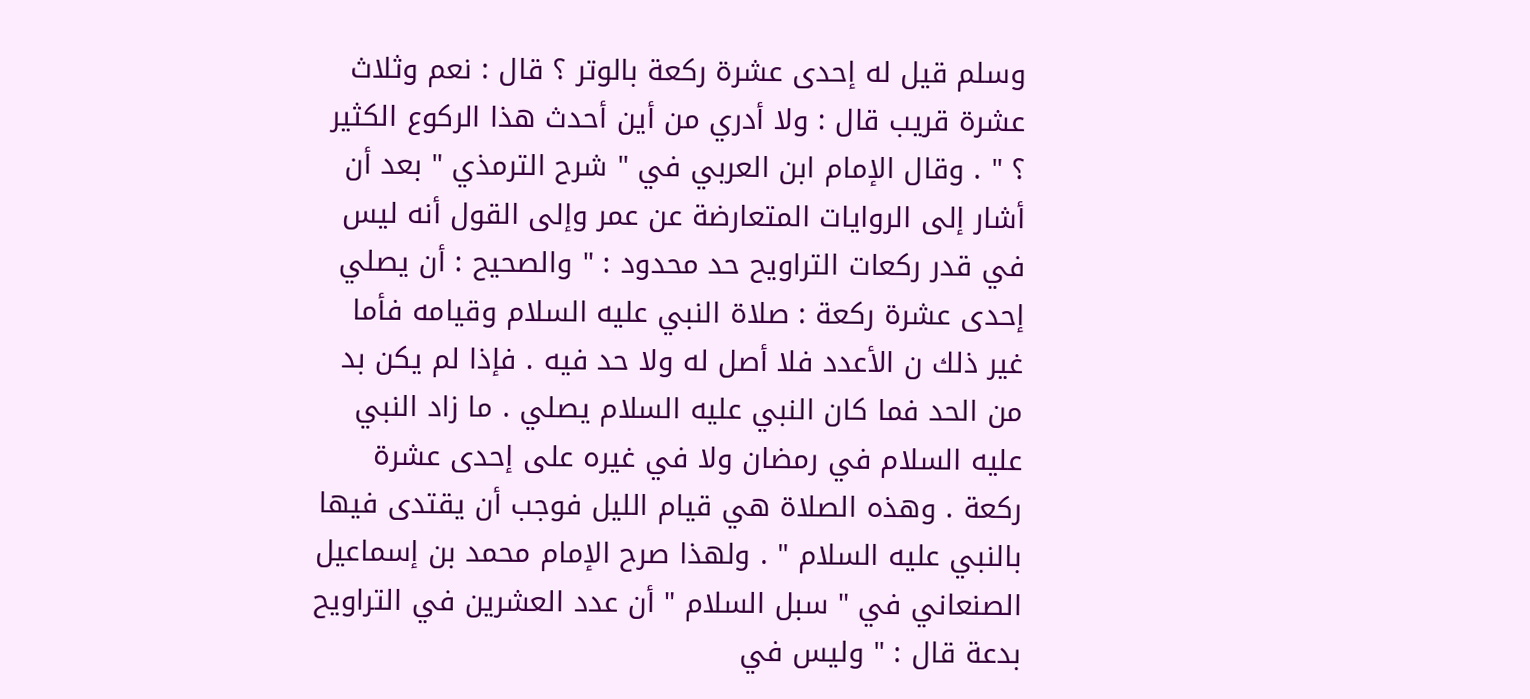وسلم قيل له إحدى عشرة ركعة بالوتر ؟ قال : نعم وثلاث عشرة قريب قال : ولا أدري من أين أحدث هذا الركوع الكثير ؟ " . وقال الإمام ابن العربي في " شرح الترمذي " بعد أن أشار إلى الروايات المتعارضة عن عمر وإلى القول أنه ليس في قدر ركعات التراويح حد محدود : " والصحيح : أن يصلي إحدى عشرة ركعة : صلاة النبي عليه السلام وقيامه فأما غير ذلك ن الأعدد فلا أصل له ولا حد فيه . فإذا لم يكن بد من الحد فما كان النبي عليه السلام يصلي . ما زاد النبي عليه السلام في رمضان ولا في غيره على إحدى عشرة ركعة . وهذه الصلاة هي قيام الليل فوجب أن يقتدى فيها بالنبي عليه السلام " . ولهذا صرح الإمام محمد بن إسماعيل الصنعاني في " سبل السلام " أن عدد العشرين في التراويح بدعة قال : " وليس في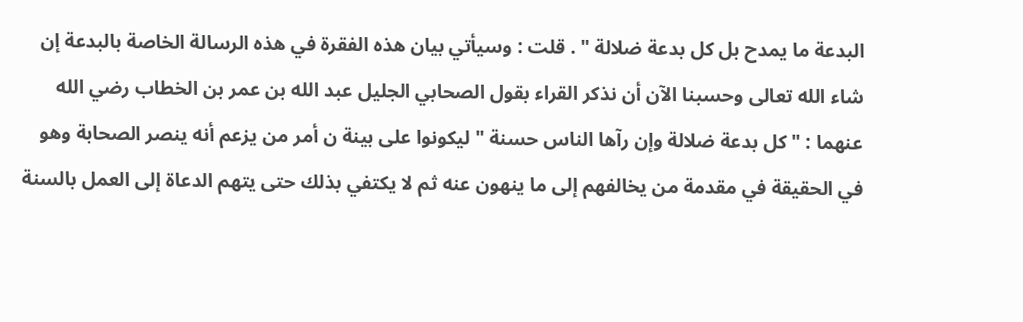البدعة ما يمدح بل كل بدعة ضلالة " . قلت : وسيأتي بيان هذه الفقرة في هذه الرسالة الخاصة بالبدعة إن شاء الله تعالى وحسبنا الآن أن نذكر القراء بقول الصحابي الجليل عبد الله بن عمر بن الخطاب رضي الله عنهما : " كل بدعة ضلالة وإن رآها الناس حسنة " ليكونوا على بينة ن أمر من يزعم أنه ينصر الصحابة وهو في الحقيقة في مقدمة من يخالفهم إلى ما ينهون عنه ثم لا يكتفي بذلك حتى يتهم الدعاة إلى العمل بالسنة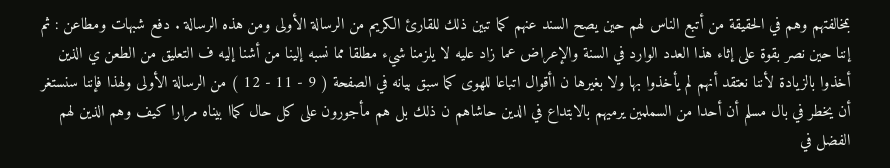بمخالفتهم وهم في الحقيقة من أتبع الناس لهم حين يصح السند عنهم كما تبين ذلك للقارئ الكريم من الرسالة الأولى ومن هذه الرسالة . دفع شبهات ومطاعن : ثم إننا حين نصر بقوة على إثاء هذا العدد الوارد في السنة والإعراض عما زاد عليه لا يلزمنا شيء مطلقا مما نسبه إلينا من أشنا إليه ف التعليق من الطعن ي الذين أخذوا بالزيادة لأننا نعتقد أنهم لم يأخذوا بها ولا بغيرها ن اأقوال اتباعا للهوى كما سبق بيانه في الصفحة ( 9 - 11 - 12 ) من الرسالة الأولى ولهذا فإننا سنستغر أن يخطر في بال مسلم أن أحدا من السملمين يرميهم بالابتداع في الدين حاشاهم ن ذلك بل هم مأجورون على كل حال كماا بيناه مرارا كيف وهم الذين لهم الفضل في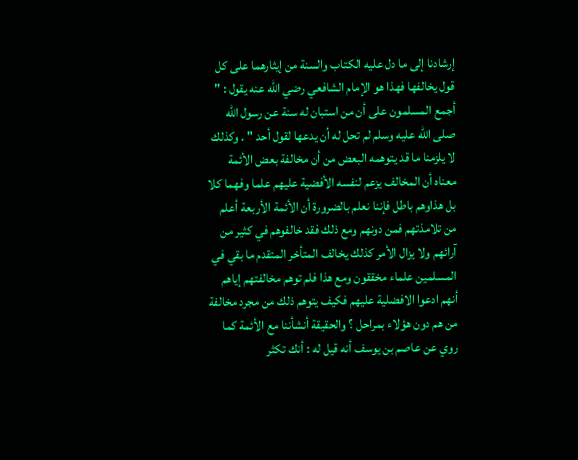إرشادنا إلى ما دل عليه الكتاب والسنة من إيثارهما على كل قول يخالفها فهذا هو الإمام الشافعي رضي الله عنه يقول : " أجمع المسلمون على أن من استبان له سنة عن رسول الله صلى الله عليه وسلم لم تحل له أن يدعها لقول أحد " . وكذلك لا يلزمنا ما قد يتوهمه البعض من أن مخالفة بعض الأئمة معناه أن المخالف يزعم لنفسه الأفضية عليهم علما وفهما كلا بل هذاوهم باطل فإننا نعلم بالضرورة أن الأئمة الأربعة أعلم من تلامذتهم فمن دونهم ومع ذلك فقد خالفوهم في كثير من آرائهم ولا يزال الأمر كذلك يخالف المتأخر المتقدم ما بقي في المسلمين علماء مخققون ومع هذا فلم توهم مخالفتهم إياهم أنهم ادعوا الافضلية عليهم فكيف يتوهم ذلك من مجرد مخالفة من هم دون هؤلاء بمراحل ؟ والحقيقة أنشأننا مع الأئمة كما روي عن عاصم بن يوسف أنه قيل له : أنك تكثر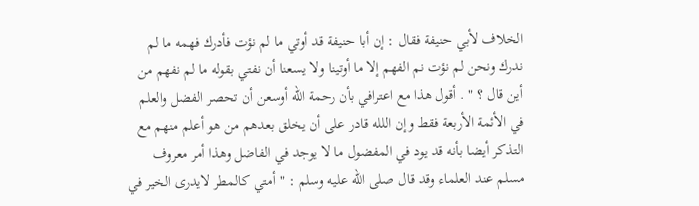الخلاف لأبي حنيفة فقال : إن أبا حنيفة قد أوتي ما لم نؤت فأدرك فهمه ما لم ندرك ونحن لم نؤت نم الفهم إلا ما أوتينا ولا يسعنا أن نفتي بقوله ما لم نفهم من أين قال ؟ " . أقول هذا مع اعترافي بأن رحمة الله أوسعن أن تحصر الفضل والعلم في الأئمة الأربعة فقط وإن اللله قادر على أن يخلق بعدهم من هو أعلم منهم مع التذكر أيضا بأنه قد يود في المفضول ما لا يوجد في الفاضل وهذا أمر معروف مسلم عند العلماء وقد قال صلى الله عليه وسلم : " أمتي كالمطر لايدرى الخير في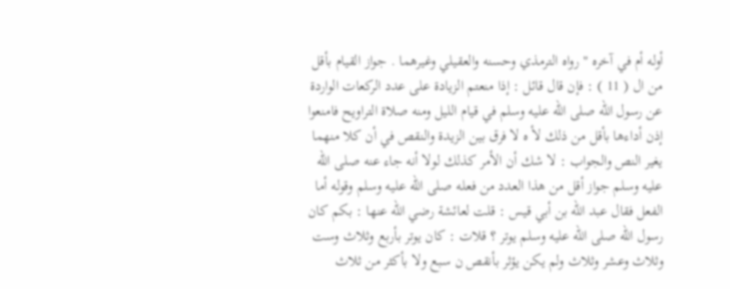أوله أم في آخره " رواه الترمذي وحسنه والعقيلي وغيرهما . جواز القيام بأقل من ال ( 11 ) : فإن قال قائل : إذا منعتم الزيادة على عدد الركعات الواردة عن رسول الله صلى الله عليه وسلم في قيام الليل ومنه صلاة التراويح فامنعوا إذن أداءها بأقل من ذلك لأ ه لا فرق بين الزيدة والنقص في أن كلا منهما يغير النص والجواب : لا شك أن الأمر كذلك لولا أنه جاء عنه صلى الله عليه وسلم جواز أقل من هذا العدد من فعله صلى الله عليه وسلم وقوله أما الفعل فقال عبد الله بن أبي قيس : قلت لعائشة رضي الله عنها : بكم كان رسول الله صلى الله عليه وسلم يوتر ؟ قلات : كان يوتر بأربع وثلاث وست وثلاث وعشر وثلاث ولم يكن يؤثر بأنقص ن سبع ولا بأكثر من ثلاث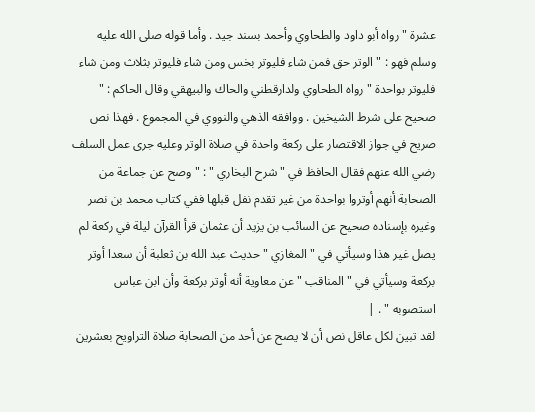عشرة " رواه أبو داود والطحاوي وأحمد بسند جيد . وأما قوله صلى الله عليه وسلم فهو : " الوتر حق فمن شاء فليوتر بخس ومن شاء فليوتر بثلاث ومن شاء فليوتر بواحدة " رواه الطحاوي ولدارقطني والحاك والبيهقي وقال الحاكم : " صحيح على شرط الشيخين . ووافقه الذهي والنووي في المجموع . فهذا نص صريح في جواز الاقتصار على ركعة واحدة في صلاة الوتر وعليه جرى عمل السلف رضي الله عنهم فقال الحافظ في " شرح البخاري " : " وصح عن جماعة من الصحابة أنهم أوتروا بواحدة من غير تقدم نفل قبلها ففي كتاب محمد بن نصر وغيره بإسناده صحيح عن السائب بن يزيد أن عثمان قرأ القرآن ليلة في ركعة لم يصل غير هذا وسيأتي في " المغازي " حديث عبد الله بن ثعلبة أن سعدا أوتر بركعة وسيأتي في " المناقب " عن معاوية أنه أوتر بركعة وأن ابن عباس استصوبه " . |
لقد تبين لكل عاقل نص أن لا يصح عن أحد من الصحابة صلاة التراويح بعشرين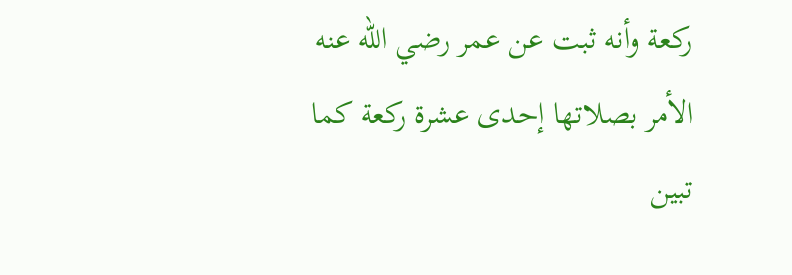ركعة وأنه ثبت عن عمر رضي الله عنه الأمر بصلاتها إحدى عشرة ركعة كما تبين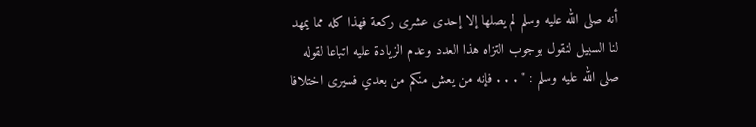أنه صلى الله عليه وسلم لم يصلها إلا إحدى عشرى ركعة فهذا كله مما يمهد لنا السبيل لنقول بوجوب التزاه هذا العدد وعدم الزيادة عليه اتباعا لقوله صلى الله عليه وسلم : " . . . فإنه من يعش منكم من بعدي فسيرى اختلافا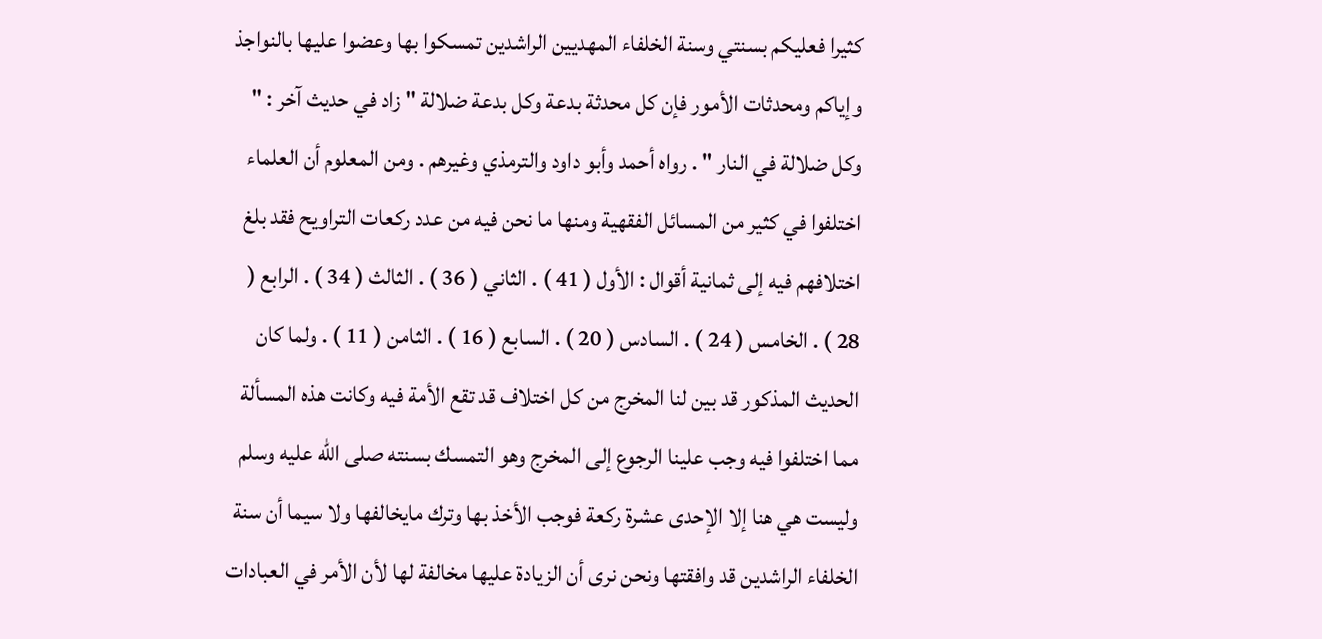كثيرا فعليكم بسنتي وسنة الخلفاء المهديين الراشدين تمسكوا بها وعضوا عليها بالنواجذ وإياكم ومحدثات الأمور فإن كل محدثة بدعة وكل بدعة ضلالة " زاد في حديث آخر : " وكل ضلالة في النار " . رواه أحمد وأبو داود والترمذي وغيرهم . ومن المعلوم أن العلماء اختلفوا في كثير من المسائل الفقهية ومنها ما نحن فيه من عدد ركعات التراويح فقد بلغ اختلافهم فيه إلى ثمانية أقوال : الأول ( 41 ) . الثاني ( 36 ) . الثالث ( 34 ) . الرابع ( 28 ) . الخامس ( 24 ) . السادس ( 20 ) . السابع ( 16 ) . الثامن ( 11 ) . ولما كان الحديث المذكور قد بين لنا المخرج من كل اختلاف قد تقع الأمة فيه وكانت هذه المسألة مما اختلفوا فيه وجب علينا الرجوع إلى المخرج وهو التمسك بسنته صلى الله عليه وسلم وليست هي هنا إلا الإحدى عشرة ركعة فوجب الأخذ بها وترك مايخالفها ولا سيما أن سنة الخلفاء الراشدين قد وافقتها ونحن نرى أن الزيادة عليها مخالفة لها لأن الأمر في العبادات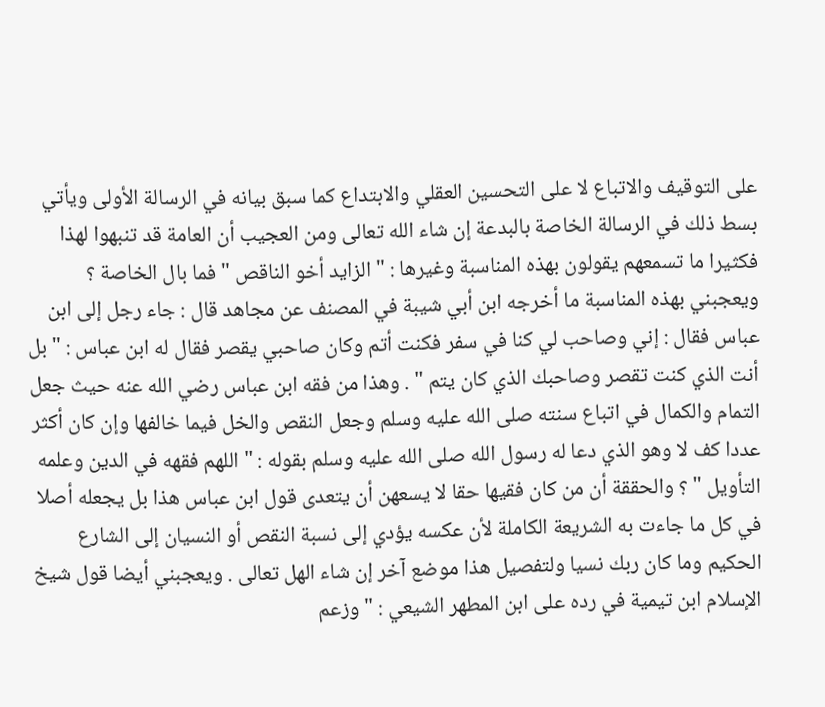على التوقيف والاتباع لا على التحسين العقلي والابتداع كما سبق بيانه في الرسالة الأولى ويأتي بسط ذلك في الرسالة الخاصة بالبدعة إن شاء الله تعالى ومن العجيب أن العامة قد تنبهوا لهذا فكثيرا ما تسمعهم يقولون بهذه المناسبة وغيرها : " الزايد أخو الناقص " فما بال الخاصة ؟ ويعجبني بهذه المناسبة ما أخرجه ابن أبي شيبة في المصنف عن مجاهد قال : جاء رجل إلى ابن عباس فقال : إني وصاحب لي كنا في سفر فكنت أتم وكان صاحبي يقصر فقال له ابن عباس : " بل أنت الذي كنت تقصر وصاحبك الذي كان يتم " . وهذا من فقه ابن عباس رضي الله عنه حيث جعل التمام والكمال في اتباع سنته صلى الله عليه وسلم وجعل النقص والخل فيما خالفها وإن كان أكثر عددا كف لا وهو الذي دعا له رسول الله صلى الله عليه وسلم بقوله : " اللهم فقهه في الدين وعلمه التأويل " ؟ والحققة أن من كان فقيها حقا لا يسعهن أن يتعدى قول ابن عباس هذا بل يجعله أصلا في كل ما جاءت به الشريعة الكاملة لأن عكسه يؤدي إلى نسبة النقص أو النسيان إلى الشارع الحكيم وما كان ربك نسيا ولتفصيل هذا موضع آخر إن شاء الهل تعالى . ويعجبني أيضا قول شيخ الإسلام ابن تيمية في رده على ابن المطهر الشيعي : " وزعم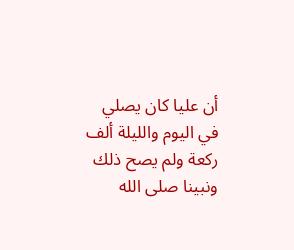أن عليا كان يصلي في اليوم والليلة ألف ركعة ولم يصح ذلك ونبينا صلى الله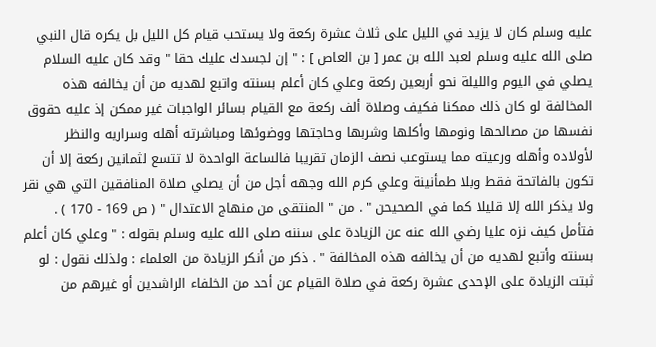عليه وسلم كان لا يزيد في الليل على ثلاث عشرة ركعة ولا يستحب قيام كل الليل بل يكره قال النبي صلى الله عليه وسلم لعبد الله بن عمر [ بن العاص ] : " إن لجسدك عليك حقا " وقد كان عليه السلام يصلي في اليوم والليلة نحو أربعين ركعة وعلي كان أعلم بسنته واتبع لهديه من أن يخالفه هذه المخالفة لو كان ذلك ممكنا فكيف وصلاة ألف ركعة مع القيام بسائر الواجبات غير ممكن إذ عليه حقوق نفسها من مصالحها ونومها وأكلها وشربها وحاجتها ووضوئها ومباشرته أهله وسراريه والنظر لأولاده وأهله ورعيته مما يستوعب نصف الزمان تقريبا فالساعة الواحدة لا تتسع لثمانين ركعة إلا أن تكون بالفاتحة فقط وبلا طمأنينة وعلي كرم الله وجهه أجل من أن يصلي صلاة المنافقين التي هي نقر ولا يذكر الله إلا قليلا كما في الصحيحن " . من " المنتقى من منهاج الاعتدال " ( ص 169 - 170 ) . فتأمل كيف نزه عليا رضي الله عنه عن الزيادة على سننه صلى الله عليه وسلم بقوله : " وعلي كان أعلم بسنته وأتبع لهديه من أن يخالفه هذه المخالفة " . ذكر من أنكر الزيادة من العلماء : ولذلك نقول : لو ثبتت الزيادة على الإحدى عشرة ركعة في صلاة القيام عن أحد من الخلفاء الراشدين أو غيرهم من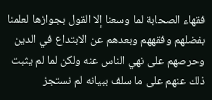فقهاء الصحابة لما وسعنا إلا القول بجوازها لعلمنا بفضلهم وفقههم وبعدهم عن الابتداع في الدين وحرصهم على نهي الناس عنه ولكن لما لم يثبت ذلك عنهم على ما سلف ببيانه لم نستجز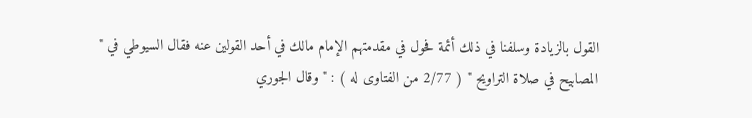القول بالزيادة وسلفنا في ذلك أئمة فحول في مقدمتهم الإمام مالك في أحد القولين عنه فقال السيوطي في " المصابيح في صلاة التراويح " ( 2/77 من الفتاوى له ) : " وقال الجوري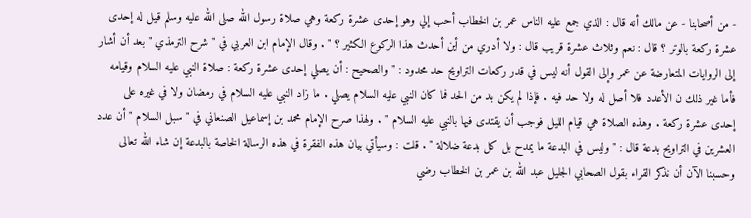- من أصحابنا - عن مالك أنه قال : الذي جمع عليه الناس عمر بن الخطاب أحب إلي وهو إحدى عشرة ركعة وهي صلاة رسول الله صلى الله عليه وسلم قيل له إحدى عشرة ركعة بالوتر ؟ قال : نعم وثلاث عشرة قريب قال : ولا أدري من أين أحدث هذا الركوع الكثير ؟ " . وقال الإمام ابن العربي في " شرح الترمذي " بعد أن أشار إلى الروايات المتعارضة عن عمر وإلى القول أنه ليس في قدر ركعات التراويح حد محدود : " والصحيح : أن يصلي إحدى عشرة ركعة : صلاة النبي عليه السلام وقيامه فأما غير ذلك ن الأعدد فلا أصل له ولا حد فيه . فإذا لم يكن بد من الحد فما كان النبي عليه السلام يصلي . ما زاد النبي عليه السلام في رمضان ولا في غيره على إحدى عشرة ركعة . وهذه الصلاة هي قيام الليل فوجب أن يقتدى فيها بالنبي عليه السلام " . ولهذا صرح الإمام محمد بن إسماعيل الصنعاني في " سبل السلام " أن عدد العشرين في التراويح بدعة قال : " وليس في البدعة ما يمدح بل كل بدعة ضلالة " . قلت : وسيأتي بيان هذه الفقرة في هذه الرسالة الخاصة بالبدعة إن شاء الله تعالى وحسبنا الآن أن نذكر القراء بقول الصحابي الجليل عبد الله بن عمر بن الخطاب رضي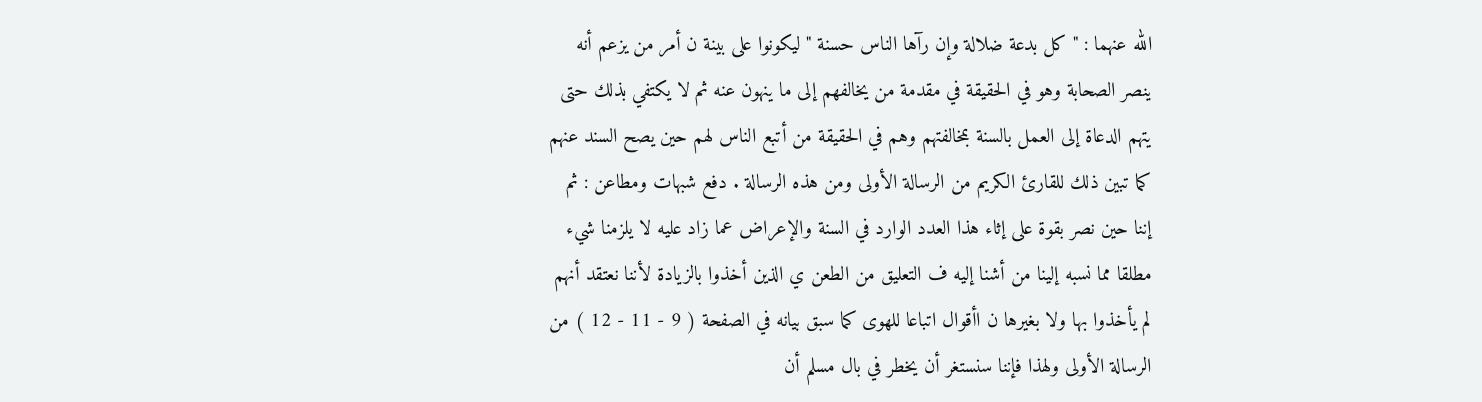الله عنهما : " كل بدعة ضلالة وإن رآها الناس حسنة " ليكونوا على بينة ن أمر من يزعم أنه ينصر الصحابة وهو في الحقيقة في مقدمة من يخالفهم إلى ما ينهون عنه ثم لا يكتفي بذلك حتى يتهم الدعاة إلى العمل بالسنة بمخالفتهم وهم في الحقيقة من أتبع الناس لهم حين يصح السند عنهم كما تبين ذلك للقارئ الكريم من الرسالة الأولى ومن هذه الرسالة . دفع شبهات ومطاعن : ثم إننا حين نصر بقوة على إثاء هذا العدد الوارد في السنة والإعراض عما زاد عليه لا يلزمنا شيء مطلقا مما نسبه إلينا من أشنا إليه ف التعليق من الطعن ي الذين أخذوا بالزيادة لأننا نعتقد أنهم لم يأخذوا بها ولا بغيرها ن اأقوال اتباعا للهوى كما سبق بيانه في الصفحة ( 9 - 11 - 12 ) من الرسالة الأولى ولهذا فإننا سنستغر أن يخطر في بال مسلم أن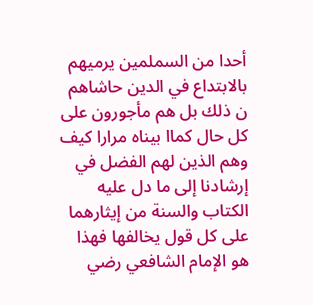أحدا من السملمين يرميهم بالابتداع في الدين حاشاهم ن ذلك بل هم مأجورون على كل حال كماا بيناه مرارا كيف وهم الذين لهم الفضل في إرشادنا إلى ما دل عليه الكتاب والسنة من إيثارهما على كل قول يخالفها فهذا هو الإمام الشافعي رضي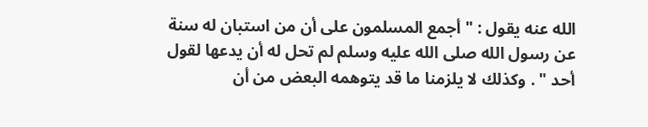الله عنه يقول : " أجمع المسلمون على أن من استبان له سنة عن رسول الله صلى الله عليه وسلم لم تحل له أن يدعها لقول أحد " . وكذلك لا يلزمنا ما قد يتوهمه البعض من أن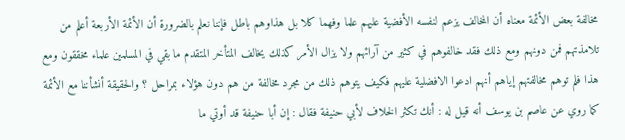مخالفة بعض الأئمة معناه أن المخالف يزعم لنفسه الأفضية عليهم علما وفهما كلا بل هذاوهم باطل فإننا نعلم بالضرورة أن الأئمة الأربعة أعلم من تلامذتهم فمن دونهم ومع ذلك فقد خالفوهم في كثير من آرائهم ولا يزال الأمر كذلك يخالف المتأخر المتقدم ما بقي في المسلمين علماء مخققون ومع هذا فلم توهم مخالفتهم إياهم أنهم ادعوا الافضلية عليهم فكيف يتوهم ذلك من مجرد مخالفة من هم دون هؤلاء بمراحل ؟ والحقيقة أنشأننا مع الأئمة كما روي عن عاصم بن يوسف أنه قيل له : أنك تكثر الخلاف لأبي حنيفة فقال : إن أبا حنيفة قد أوتي ما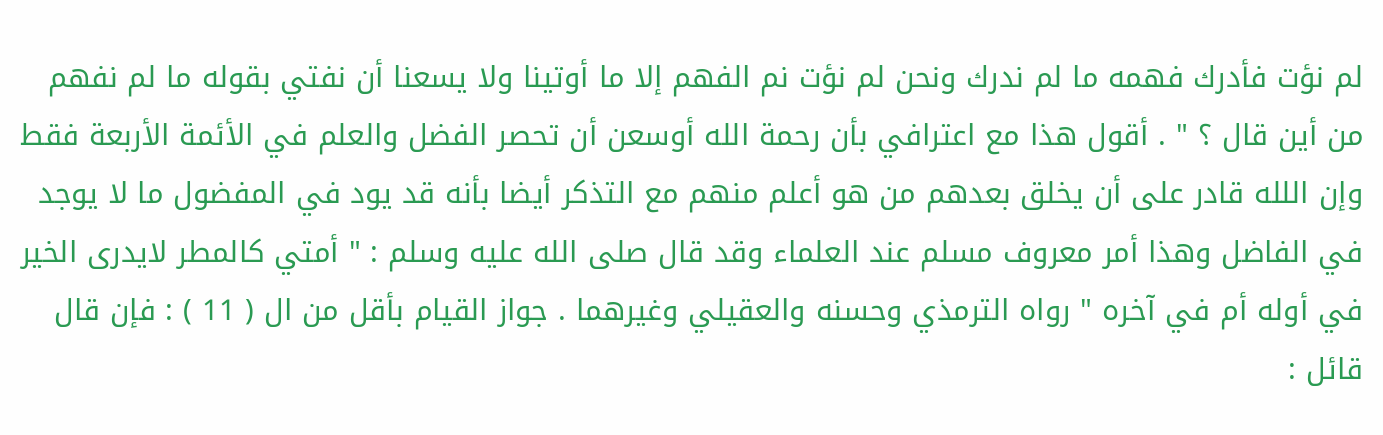لم نؤت فأدرك فهمه ما لم ندرك ونحن لم نؤت نم الفهم إلا ما أوتينا ولا يسعنا أن نفتي بقوله ما لم نفهم من أين قال ؟ " . أقول هذا مع اعترافي بأن رحمة الله أوسعن أن تحصر الفضل والعلم في الأئمة الأربعة فقط وإن اللله قادر على أن يخلق بعدهم من هو أعلم منهم مع التذكر أيضا بأنه قد يود في المفضول ما لا يوجد في الفاضل وهذا أمر معروف مسلم عند العلماء وقد قال صلى الله عليه وسلم : " أمتي كالمطر لايدرى الخير في أوله أم في آخره " رواه الترمذي وحسنه والعقيلي وغيرهما . جواز القيام بأقل من ال ( 11 ) : فإن قال قائل :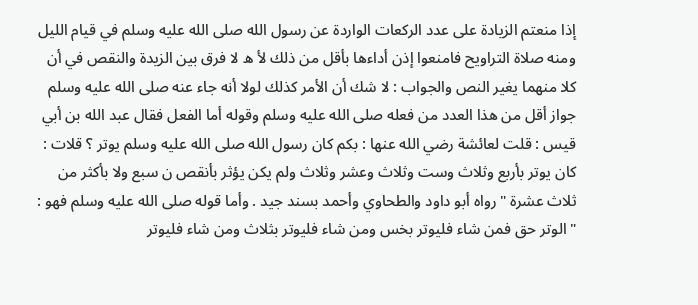إذا منعتم الزيادة على عدد الركعات الواردة عن رسول الله صلى الله عليه وسلم في قيام الليل ومنه صلاة التراويح فامنعوا إذن أداءها بأقل من ذلك لأ ه لا فرق بين الزيدة والنقص في أن كلا منهما يغير النص والجواب : لا شك أن الأمر كذلك لولا أنه جاء عنه صلى الله عليه وسلم جواز أقل من هذا العدد من فعله صلى الله عليه وسلم وقوله أما الفعل فقال عبد الله بن أبي قيس : قلت لعائشة رضي الله عنها : بكم كان رسول الله صلى الله عليه وسلم يوتر ؟ قلات : كان يوتر بأربع وثلاث وست وثلاث وعشر وثلاث ولم يكن يؤثر بأنقص ن سبع ولا بأكثر من ثلاث عشرة " رواه أبو داود والطحاوي وأحمد بسند جيد . وأما قوله صلى الله عليه وسلم فهو : " الوتر حق فمن شاء فليوتر بخس ومن شاء فليوتر بثلاث ومن شاء فليوتر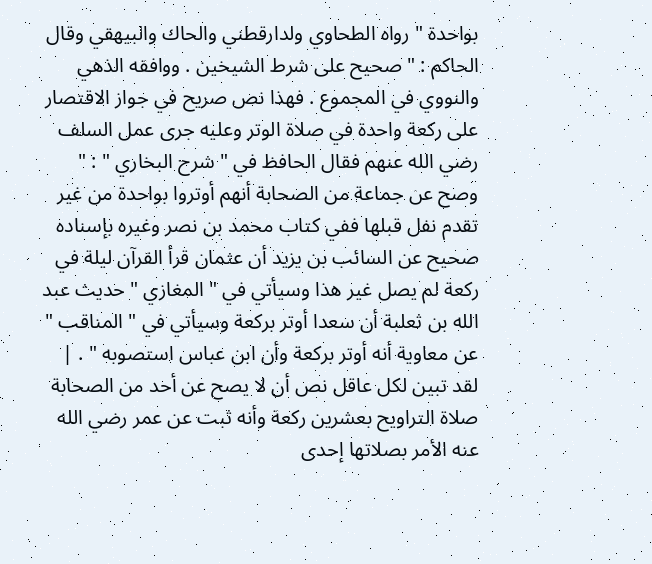بواحدة " رواه الطحاوي ولدارقطني والحاك والبيهقي وقال الحاكم : " صحيح على شرط الشيخين . ووافقه الذهي والنووي في المجموع . فهذا نص صريح في جواز الاقتصار على ركعة واحدة في صلاة الوتر وعليه جرى عمل السلف رضي الله عنهم فقال الحافظ في " شرح البخاري " : " وصح عن جماعة من الصحابة أنهم أوتروا بواحدة من غير تقدم نفل قبلها ففي كتاب محمد بن نصر وغيره بإسناده صحيح عن السائب بن يزيد أن عثمان قرأ القرآن ليلة في ركعة لم يصل غير هذا وسيأتي في " المغازي " حديث عبد الله بن ثعلبة أن سعدا أوتر بركعة وسيأتي في " المناقب " عن معاوية أنه أوتر بركعة وأن ابن عباس استصوبه " . |
لقد تبين لكل عاقل نص أن لا يصح عن أحد من الصحابة صلاة التراويح بعشرين ركعة وأنه ثبت عن عمر رضي الله عنه الأمر بصلاتها إحدى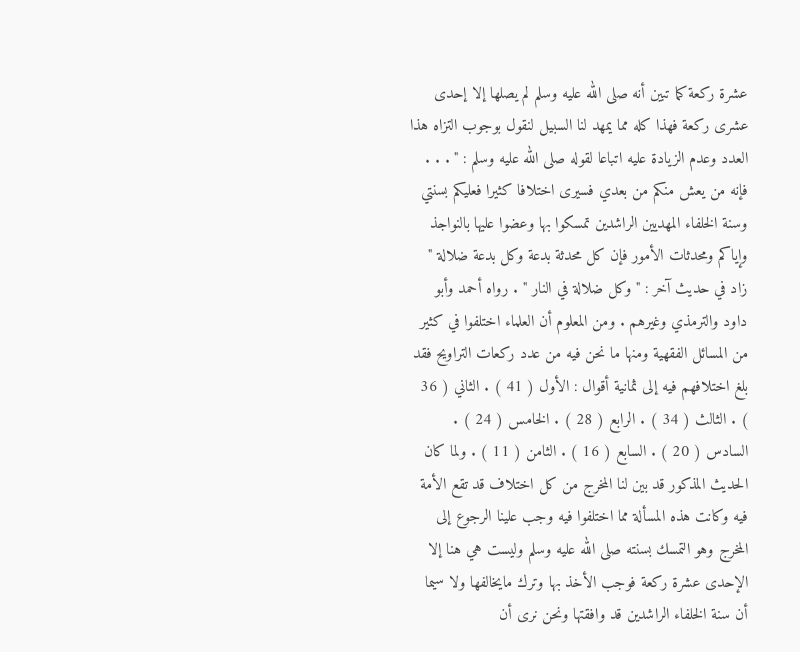عشرة ركعة كما تبين أنه صلى الله عليه وسلم لم يصلها إلا إحدى عشرى ركعة فهذا كله مما يمهد لنا السبيل لنقول بوجوب التزاه هذا العدد وعدم الزيادة عليه اتباعا لقوله صلى الله عليه وسلم : " . . . فإنه من يعش منكم من بعدي فسيرى اختلافا كثيرا فعليكم بسنتي وسنة الخلفاء المهديين الراشدين تمسكوا بها وعضوا عليها بالنواجذ وإياكم ومحدثات الأمور فإن كل محدثة بدعة وكل بدعة ضلالة " زاد في حديث آخر : " وكل ضلالة في النار " . رواه أحمد وأبو داود والترمذي وغيرهم . ومن المعلوم أن العلماء اختلفوا في كثير من المسائل الفقهية ومنها ما نحن فيه من عدد ركعات التراويح فقد بلغ اختلافهم فيه إلى ثمانية أقوال : الأول ( 41 ) . الثاني ( 36 ) . الثالث ( 34 ) . الرابع ( 28 ) . الخامس ( 24 ) . السادس ( 20 ) . السابع ( 16 ) . الثامن ( 11 ) . ولما كان الحديث المذكور قد بين لنا المخرج من كل اختلاف قد تقع الأمة فيه وكانت هذه المسألة مما اختلفوا فيه وجب علينا الرجوع إلى المخرج وهو التمسك بسنته صلى الله عليه وسلم وليست هي هنا إلا الإحدى عشرة ركعة فوجب الأخذ بها وترك مايخالفها ولا سيما أن سنة الخلفاء الراشدين قد وافقتها ونحن نرى أن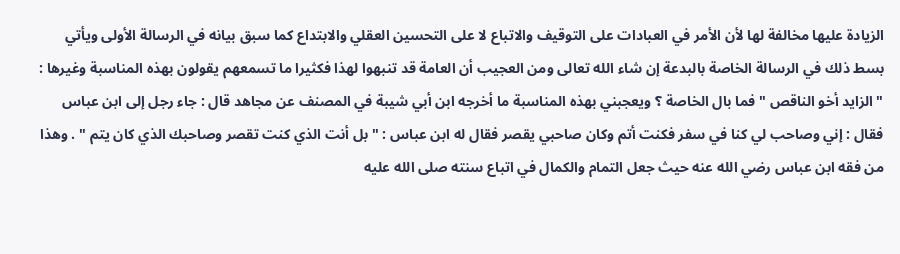الزيادة عليها مخالفة لها لأن الأمر في العبادات على التوقيف والاتباع لا على التحسين العقلي والابتداع كما سبق بيانه في الرسالة الأولى ويأتي بسط ذلك في الرسالة الخاصة بالبدعة إن شاء الله تعالى ومن العجيب أن العامة قد تنبهوا لهذا فكثيرا ما تسمعهم يقولون بهذه المناسبة وغيرها : " الزايد أخو الناقص " فما بال الخاصة ؟ ويعجبني بهذه المناسبة ما أخرجه ابن أبي شيبة في المصنف عن مجاهد قال : جاء رجل إلى ابن عباس فقال : إني وصاحب لي كنا في سفر فكنت أتم وكان صاحبي يقصر فقال له ابن عباس : " بل أنت الذي كنت تقصر وصاحبك الذي كان يتم " . وهذا من فقه ابن عباس رضي الله عنه حيث جعل التمام والكمال في اتباع سنته صلى الله عليه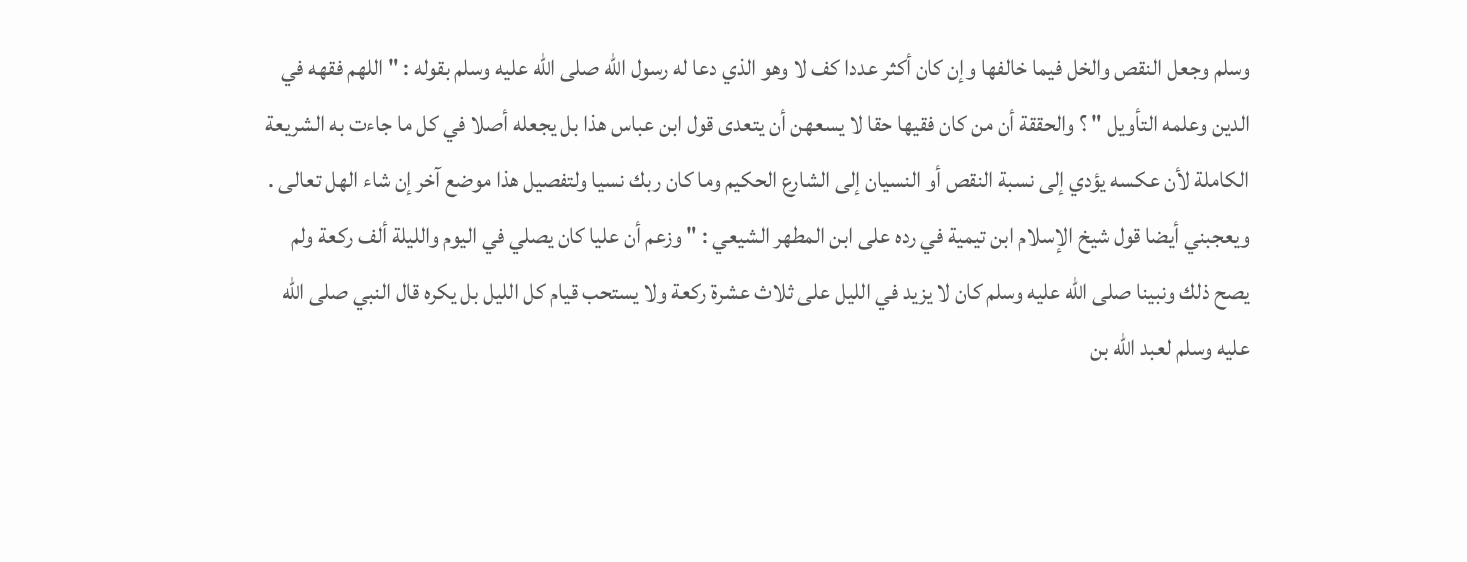وسلم وجعل النقص والخل فيما خالفها وإن كان أكثر عددا كف لا وهو الذي دعا له رسول الله صلى الله عليه وسلم بقوله : " اللهم فقهه في الدين وعلمه التأويل " ؟ والحققة أن من كان فقيها حقا لا يسعهن أن يتعدى قول ابن عباس هذا بل يجعله أصلا في كل ما جاءت به الشريعة الكاملة لأن عكسه يؤدي إلى نسبة النقص أو النسيان إلى الشارع الحكيم وما كان ربك نسيا ولتفصيل هذا موضع آخر إن شاء الهل تعالى . ويعجبني أيضا قول شيخ الإسلام ابن تيمية في رده على ابن المطهر الشيعي : " وزعم أن عليا كان يصلي في اليوم والليلة ألف ركعة ولم يصح ذلك ونبينا صلى الله عليه وسلم كان لا يزيد في الليل على ثلاث عشرة ركعة ولا يستحب قيام كل الليل بل يكره قال النبي صلى الله عليه وسلم لعبد الله بن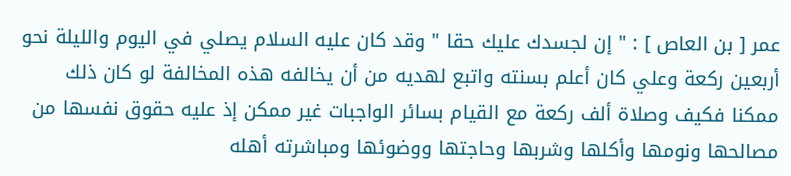عمر [ بن العاص ] : " إن لجسدك عليك حقا " وقد كان عليه السلام يصلي في اليوم والليلة نحو أربعين ركعة وعلي كان أعلم بسنته واتبع لهديه من أن يخالفه هذه المخالفة لو كان ذلك ممكنا فكيف وصلاة ألف ركعة مع القيام بسائر الواجبات غير ممكن إذ عليه حقوق نفسها من مصالحها ونومها وأكلها وشربها وحاجتها ووضوئها ومباشرته أهله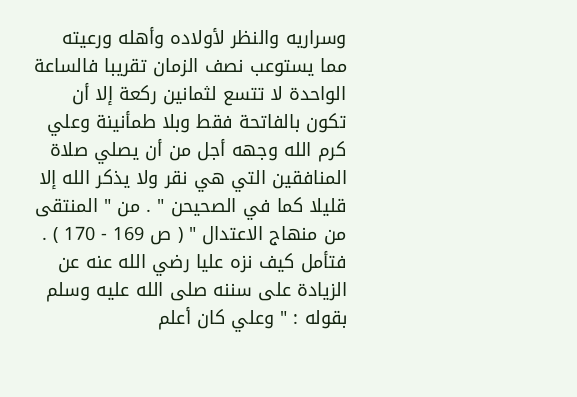وسراريه والنظر لأولاده وأهله ورعيته مما يستوعب نصف الزمان تقريبا فالساعة الواحدة لا تتسع لثمانين ركعة إلا أن تكون بالفاتحة فقط وبلا طمأنينة وعلي كرم الله وجهه أجل من أن يصلي صلاة المنافقين التي هي نقر ولا يذكر الله إلا قليلا كما في الصحيحن " . من " المنتقى من منهاج الاعتدال " ( ص 169 - 170 ) . فتأمل كيف نزه عليا رضي الله عنه عن الزيادة على سننه صلى الله عليه وسلم بقوله : " وعلي كان أعلم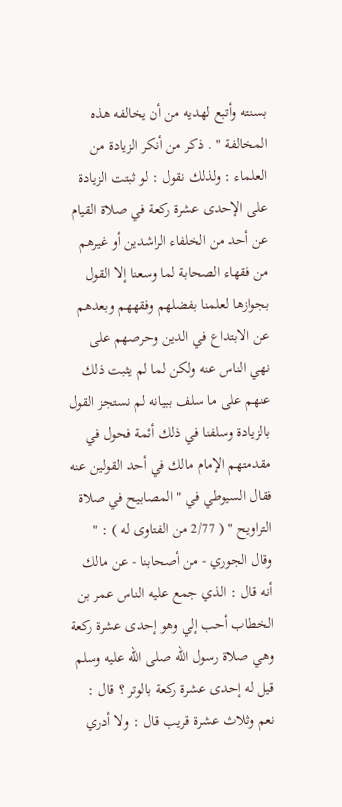بسنته وأتبع لهديه من أن يخالفه هذه المخالفة " . ذكر من أنكر الزيادة من العلماء : ولذلك نقول : لو ثبتت الزيادة على الإحدى عشرة ركعة في صلاة القيام عن أحد من الخلفاء الراشدين أو غيرهم من فقهاء الصحابة لما وسعنا إلا القول بجوازها لعلمنا بفضلهم وفقههم وبعدهم عن الابتداع في الدين وحرصهم على نهي الناس عنه ولكن لما لم يثبت ذلك عنهم على ما سلف ببيانه لم نستجز القول بالزيادة وسلفنا في ذلك أئمة فحول في مقدمتهم الإمام مالك في أحد القولين عنه فقال السيوطي في " المصابيح في صلاة التراويح " ( 2/77 من الفتاوى له ) : " وقال الجوري - من أصحابنا - عن مالك أنه قال : الذي جمع عليه الناس عمر بن الخطاب أحب إلي وهو إحدى عشرة ركعة وهي صلاة رسول الله صلى الله عليه وسلم قيل له إحدى عشرة ركعة بالوتر ؟ قال : نعم وثلاث عشرة قريب قال : ولا أدري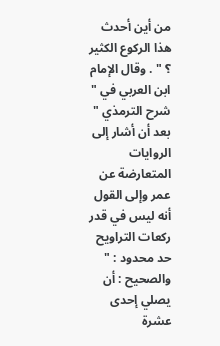من أين أحدث هذا الركوع الكثير ؟ " . وقال الإمام ابن العربي في " شرح الترمذي " بعد أن أشار إلى الروايات المتعارضة عن عمر وإلى القول أنه ليس في قدر ركعات التراويح حد محدود : " والصحيح : أن يصلي إحدى عشرة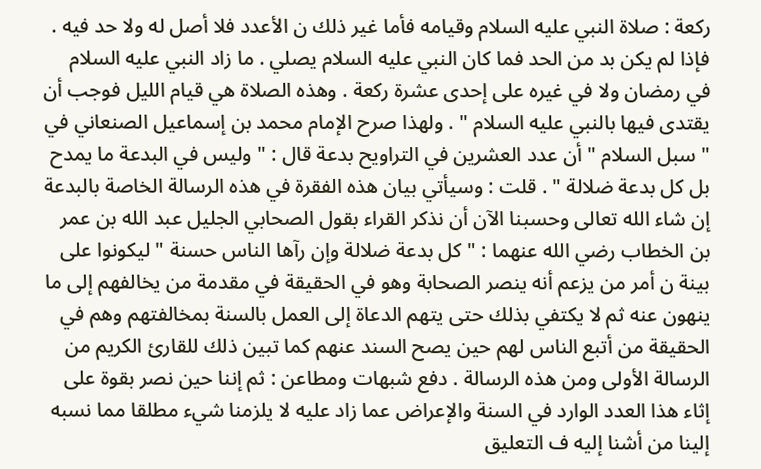ركعة : صلاة النبي عليه السلام وقيامه فأما غير ذلك ن الأعدد فلا أصل له ولا حد فيه . فإذا لم يكن بد من الحد فما كان النبي عليه السلام يصلي . ما زاد النبي عليه السلام في رمضان ولا في غيره على إحدى عشرة ركعة . وهذه الصلاة هي قيام الليل فوجب أن يقتدى فيها بالنبي عليه السلام " . ولهذا صرح الإمام محمد بن إسماعيل الصنعاني في " سبل السلام " أن عدد العشرين في التراويح بدعة قال : " وليس في البدعة ما يمدح بل كل بدعة ضلالة " . قلت : وسيأتي بيان هذه الفقرة في هذه الرسالة الخاصة بالبدعة إن شاء الله تعالى وحسبنا الآن أن نذكر القراء بقول الصحابي الجليل عبد الله بن عمر بن الخطاب رضي الله عنهما : " كل بدعة ضلالة وإن رآها الناس حسنة " ليكونوا على بينة ن أمر من يزعم أنه ينصر الصحابة وهو في الحقيقة في مقدمة من يخالفهم إلى ما ينهون عنه ثم لا يكتفي بذلك حتى يتهم الدعاة إلى العمل بالسنة بمخالفتهم وهم في الحقيقة من أتبع الناس لهم حين يصح السند عنهم كما تبين ذلك للقارئ الكريم من الرسالة الأولى ومن هذه الرسالة . دفع شبهات ومطاعن : ثم إننا حين نصر بقوة على إثاء هذا العدد الوارد في السنة والإعراض عما زاد عليه لا يلزمنا شيء مطلقا مما نسبه إلينا من أشنا إليه ف التعليق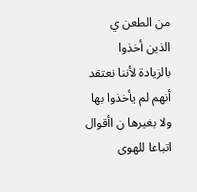من الطعن ي الذين أخذوا بالزيادة لأننا نعتقد أنهم لم يأخذوا بها ولا بغيرها ن اأقوال اتباعا للهوى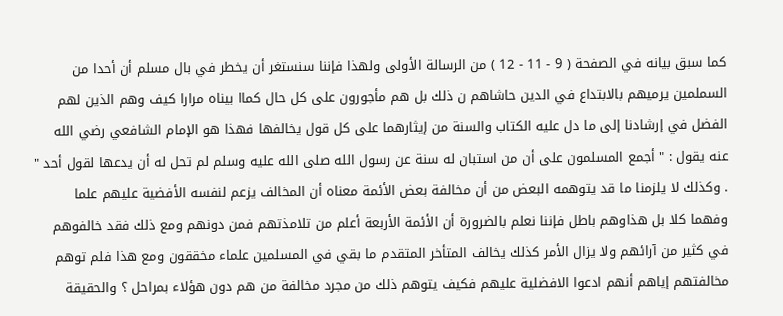كما سبق بيانه في الصفحة ( 9 - 11 - 12 ) من الرسالة الأولى ولهذا فإننا سنستغر أن يخطر في بال مسلم أن أحدا من السملمين يرميهم بالابتداع في الدين حاشاهم ن ذلك بل هم مأجورون على كل حال كماا بيناه مرارا كيف وهم الذين لهم الفضل في إرشادنا إلى ما دل عليه الكتاب والسنة من إيثارهما على كل قول يخالفها فهذا هو الإمام الشافعي رضي الله عنه يقول : " أجمع المسلمون على أن من استبان له سنة عن رسول الله صلى الله عليه وسلم لم تحل له أن يدعها لقول أحد " . وكذلك لا يلزمنا ما قد يتوهمه البعض من أن مخالفة بعض الأئمة معناه أن المخالف يزعم لنفسه الأفضية عليهم علما وفهما كلا بل هذاوهم باطل فإننا نعلم بالضرورة أن الأئمة الأربعة أعلم من تلامذتهم فمن دونهم ومع ذلك فقد خالفوهم في كثير من آرائهم ولا يزال الأمر كذلك يخالف المتأخر المتقدم ما بقي في المسلمين علماء مخققون ومع هذا فلم توهم مخالفتهم إياهم أنهم ادعوا الافضلية عليهم فكيف يتوهم ذلك من مجرد مخالفة من هم دون هؤلاء بمراحل ؟ والحقيقة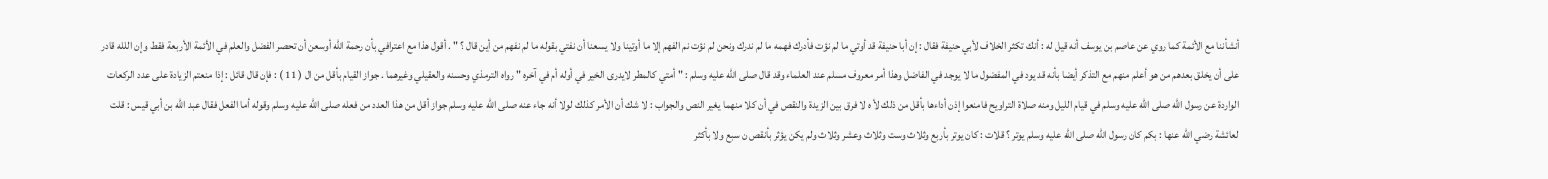أنشأننا مع الأئمة كما روي عن عاصم بن يوسف أنه قيل له : أنك تكثر الخلاف لأبي حنيفة فقال : إن أبا حنيفة قد أوتي ما لم نؤت فأدرك فهمه ما لم ندرك ونحن لم نؤت نم الفهم إلا ما أوتينا ولا يسعنا أن نفتي بقوله ما لم نفهم من أين قال ؟ " . أقول هذا مع اعترافي بأن رحمة الله أوسعن أن تحصر الفضل والعلم في الأئمة الأربعة فقط وإن اللله قادر على أن يخلق بعدهم من هو أعلم منهم مع التذكر أيضا بأنه قد يود في المفضول ما لا يوجد في الفاضل وهذا أمر معروف مسلم عند العلماء وقد قال صلى الله عليه وسلم : " أمتي كالمطر لايدرى الخير في أوله أم في آخره " رواه الترمذي وحسنه والعقيلي وغيرهما . جواز القيام بأقل من ال ( 11 ) : فإن قال قائل : إذا منعتم الزيادة على عدد الركعات الواردة عن رسول الله صلى الله عليه وسلم في قيام الليل ومنه صلاة التراويح فامنعوا إذن أداءها بأقل من ذلك لأ ه لا فرق بين الزيدة والنقص في أن كلا منهما يغير النص والجواب : لا شك أن الأمر كذلك لولا أنه جاء عنه صلى الله عليه وسلم جواز أقل من هذا العدد من فعله صلى الله عليه وسلم وقوله أما الفعل فقال عبد الله بن أبي قيس : قلت لعائشة رضي الله عنها : بكم كان رسول الله صلى الله عليه وسلم يوتر ؟ قلات : كان يوتر بأربع وثلاث وست وثلاث وعشر وثلاث ولم يكن يؤثر بأنقص ن سبع ولا بأكثر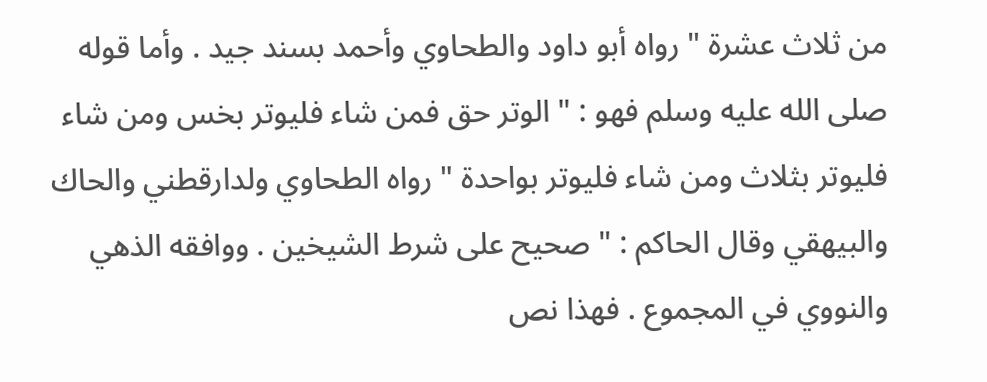من ثلاث عشرة " رواه أبو داود والطحاوي وأحمد بسند جيد . وأما قوله صلى الله عليه وسلم فهو : " الوتر حق فمن شاء فليوتر بخس ومن شاء فليوتر بثلاث ومن شاء فليوتر بواحدة " رواه الطحاوي ولدارقطني والحاك والبيهقي وقال الحاكم : " صحيح على شرط الشيخين . ووافقه الذهي والنووي في المجموع . فهذا نص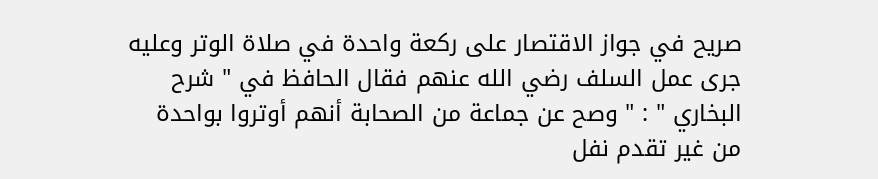صريح في جواز الاقتصار على ركعة واحدة في صلاة الوتر وعليه جرى عمل السلف رضي الله عنهم فقال الحافظ في " شرح البخاري " : " وصح عن جماعة من الصحابة أنهم أوتروا بواحدة من غير تقدم نفل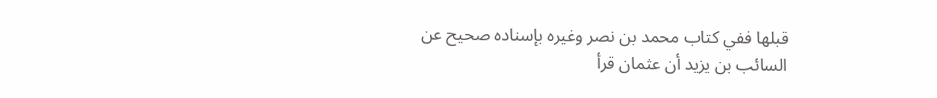قبلها ففي كتاب محمد بن نصر وغيره بإسناده صحيح عن السائب بن يزيد أن عثمان قرأ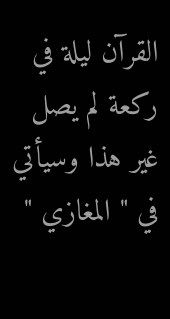القرآن ليلة في ركعة لم يصل غير هذا وسيأتي في " المغازي "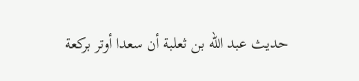حديث عبد الله بن ثعلبة أن سعدا أوتر بركعة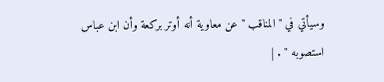وسيأتي في " المناقب " عن معاوية أنه أوتر بركعة وأن ابن عباس استصوبه " . |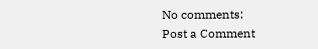No comments:
Post a Comment